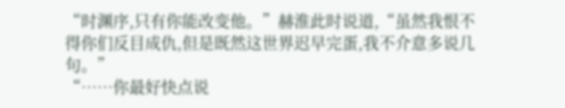“时渊序,只有你能改变他。”赫淮此时说道,“虽然我恨不得你们反目成仇,但是既然这世界迟早完蛋,我不介意多说几句。”
“……你最好快点说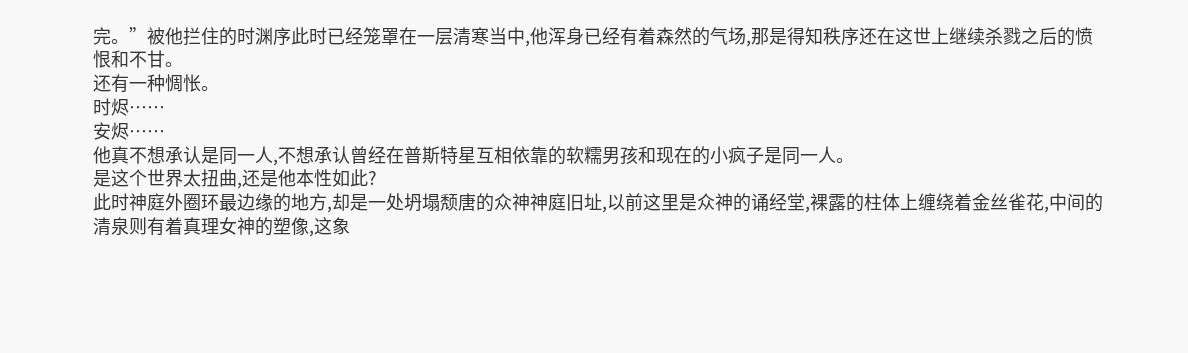完。”被他拦住的时渊序此时已经笼罩在一层清寒当中,他浑身已经有着森然的气场,那是得知秩序还在这世上继续杀戮之后的愤恨和不甘。
还有一种惆怅。
时烬……
安烬……
他真不想承认是同一人,不想承认曾经在普斯特星互相依靠的软糯男孩和现在的小疯子是同一人。
是这个世界太扭曲,还是他本性如此?
此时神庭外圈环最边缘的地方,却是一处坍塌颓唐的众神神庭旧址,以前这里是众神的诵经堂,裸露的柱体上缠绕着金丝雀花,中间的清泉则有着真理女神的塑像,这象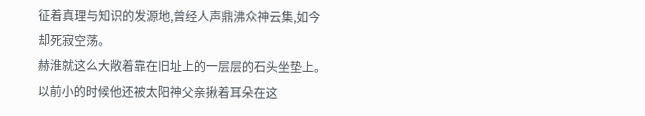征着真理与知识的发源地,曾经人声鼎沸众神云集,如今却死寂空荡。
赫淮就这么大敞着靠在旧址上的一层层的石头坐垫上。
以前小的时候他还被太阳神父亲揪着耳朵在这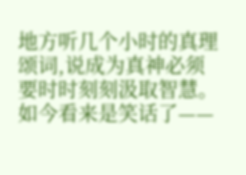地方听几个小时的真理颂词,说成为真神必须要时时刻刻汲取智慧。
如今看来是笑话了——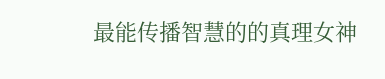最能传播智慧的的真理女神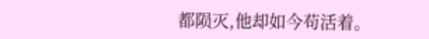都陨灭,他却如今苟活着。